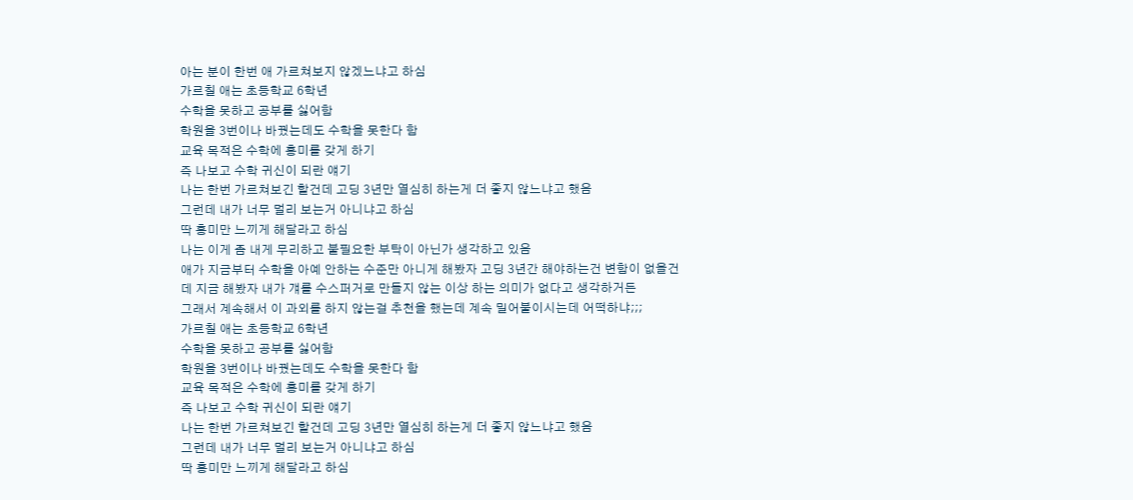아는 분이 한번 애 가르쳐보지 않겠느냐고 하심
가르칠 애는 초등학교 6학년
수학을 못하고 공부를 싫어함
학원을 3번이나 바꿨는데도 수학을 못한다 함
교육 목적은 수학에 흥미를 갖게 하기
즉 나보고 수학 귀신이 되란 얘기
나는 한번 가르쳐보긴 할건데 고딩 3년만 열심히 하는게 더 좋지 않느냐고 했음
그런데 내가 너무 멀리 보는거 아니냐고 하심
딱 흥미만 느끼게 해달라고 하심
나는 이게 좀 내게 무리하고 불필요한 부탁이 아닌가 생각하고 있음
애가 지금부터 수학을 아예 안하는 수준만 아니게 해봤자 고딩 3년간 해야하는건 변함이 없을건데 지금 해봤자 내가 걔를 수스퍼거로 만들지 않는 이상 하는 의미가 없다고 생각하거든
그래서 계속해서 이 과외를 하지 않는걸 추천을 했는데 계속 밀어붙이시는데 어떡하냐;;;
가르칠 애는 초등학교 6학년
수학을 못하고 공부를 싫어함
학원을 3번이나 바꿨는데도 수학을 못한다 함
교육 목적은 수학에 흥미를 갖게 하기
즉 나보고 수학 귀신이 되란 얘기
나는 한번 가르쳐보긴 할건데 고딩 3년만 열심히 하는게 더 좋지 않느냐고 했음
그런데 내가 너무 멀리 보는거 아니냐고 하심
딱 흥미만 느끼게 해달라고 하심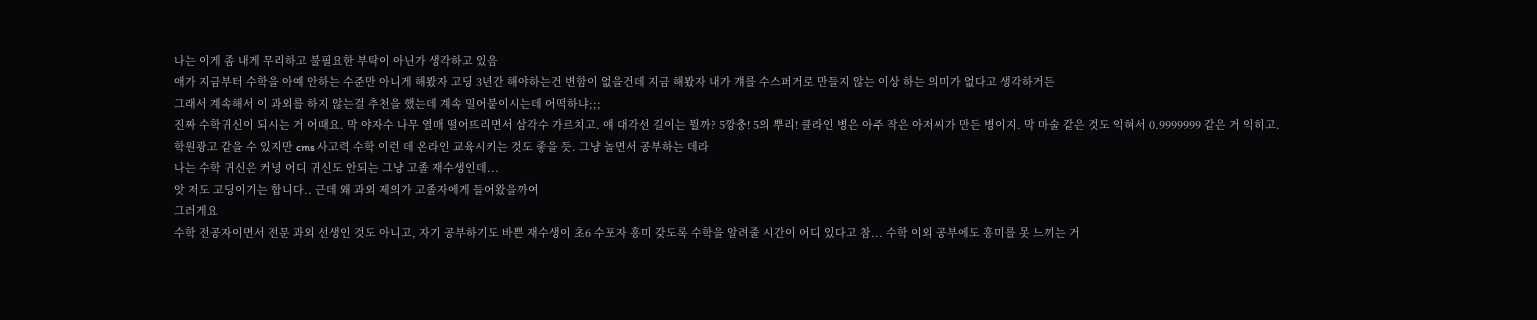나는 이게 좀 내게 무리하고 불필요한 부탁이 아닌가 생각하고 있음
애가 지금부터 수학을 아예 안하는 수준만 아니게 해봤자 고딩 3년간 해야하는건 변함이 없을건데 지금 해봤자 내가 걔를 수스퍼거로 만들지 않는 이상 하는 의미가 없다고 생각하거든
그래서 계속해서 이 과외를 하지 않는걸 추천을 했는데 계속 밀어붙이시는데 어떡하냐;;;
진짜 수학귀신이 되시는 거 어때요. 막 야자수 나무 열매 떨어뜨리면서 삼각수 가르치고. 얘 대각선 길이는 뭘까? 5깡충! 5의 뿌리! 클라인 병은 아주 작은 아저씨가 만든 병이지. 막 마술 같은 것도 익혀서 0.9999999 같은 거 익히고.
학원광고 같을 수 있지만 cms 사고력 수학 이런 데 온라인 교육시키는 것도 좋을 듯. 그냥 놀면서 공부하는 데라
나는 수학 귀신은 커녕 어디 귀신도 안되는 그냥 고졸 재수생인데...
앗 저도 고딩이기는 합니다.. 근데 왜 과외 제의가 고졸자에게 들어왔을까여
그러게요
수학 전공자이면서 전문 과외 선생인 것도 아니고, 자기 공부하기도 바쁜 재수생이 초6 수포자 흥미 갖도록 수학을 알려줄 시간이 어디 있다고 참... 수학 이외 공부에도 흥미를 못 느끼는 거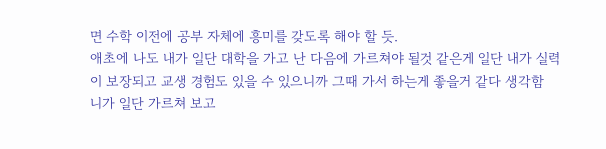면 수학 이전에 공부 자체에 흥미를 갖도록 해야 할 듯.
애초에 나도 내가 일단 대학을 가고 난 다음에 가르쳐야 될것 같은게 일단 내가 실력이 보장되고 교생 경험도 있을 수 있으니까 그때 가서 하는게 좋을거 같다 생각함
니가 일단 가르쳐 보고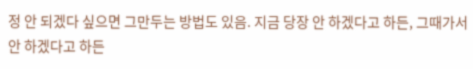정 안 되겠다 싶으면 그만두는 방법도 있음. 지금 당장 안 하겠다고 하든, 그때가서 안 하겠다고 하든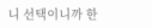니 선택이니까 한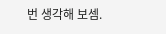번 생각해 보셈.